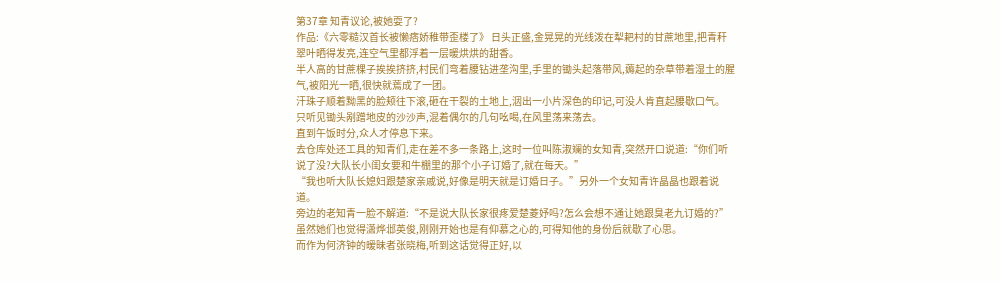第37章 知青议论,被她耍了?
作品:《六零糙汉首长被懒痞娇稚带歪楼了》 日头正盛,金晃晃的光线泼在犁耙村的甘蔗地里,把青秆翠叶晒得发亮,连空气里都浮着一层暖烘烘的甜香。
半人高的甘蔗棵子挨挨挤挤,村民们弯着腰钻进垄沟里,手里的锄头起落带风,薅起的杂草带着湿土的腥气,被阳光一晒,很快就蔫成了一团。
汗珠子顺着黝黑的脸颊往下滚,砸在干裂的土地上,洇出一小片深色的印记,可没人肯直起腰歇口气。
只听见锄头剐蹭地皮的沙沙声,混着偶尔的几句吆喝,在风里荡来荡去。
直到午饭时分,众人才停息下来。
去仓库处还工具的知青们,走在差不多一条路上,这时一位叫陈淑斓的女知青,突然开口说道:“你们听说了没?大队长小闺女要和牛棚里的那个小子订婚了,就在每天。”
“我也听大队长媳妇跟楚家亲戚说,好像是明天就是订婚日子。”另外一个女知青许晶晶也跟着说道。
旁边的老知青一脸不解道:“不是说大队长家很疼爱楚菱妤吗?怎么会想不通让她跟臭老九订婚的?”
虽然她们也觉得潇烨邶英俊,刚刚开始也是有仰慕之心的,可得知他的身份后就歇了心思。
而作为何济钟的暧昧者张晓梅,听到这话觉得正好,以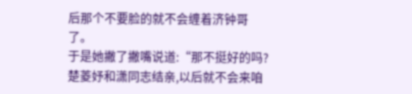后那个不要脸的就不会缠着济钟哥了。
于是她撇了撇嘴说道:“那不挺好的吗?楚菱妤和潇同志结亲,以后就不会来咱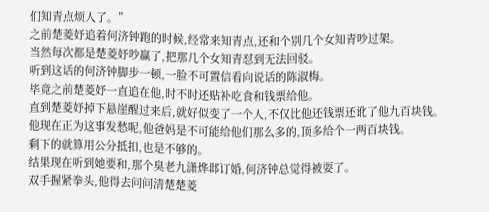们知青点烦人了。”
之前楚菱妤追着何济钟跑的时候,经常来知青点,还和个别几个女知青吵过架。
当然每次都是楚菱妤吵赢了,把那几个女知青怼到无法回驳。
听到这话的何济钟脚步一顿,一脸不可置信看向说话的陈淑梅。
毕竟之前楚菱妤一直追在他,时不时还贴补吃食和钱票给他。
直到楚菱妤掉下悬崖醒过来后,就好似变了一个人,不仅比他还钱票还讹了他九百块钱。
他现在正为这事发愁呢,他爸妈是不可能给他们那么多的,顶多给个一两百块钱。
剩下的就算用公分抵扣,也是不够的。
结果现在听到她要和,那个臭老九潇烨邶订婚,何济钟总觉得被耍了。
双手握紧拳头,他得去问问清楚楚菱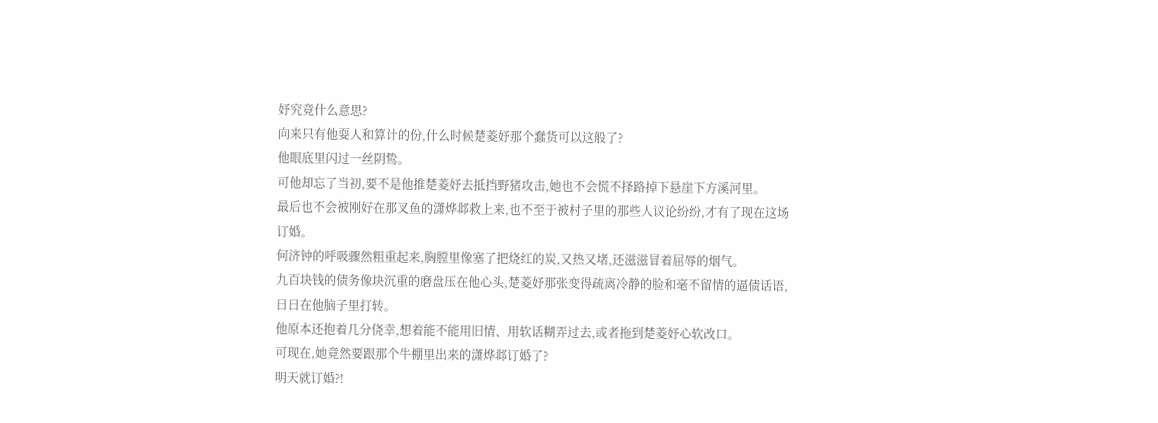妤究竟什么意思?
向来只有他耍人和算计的份,什么时候楚菱妤那个蠢货可以这般了?
他眼底里闪过一丝阴鸷。
可他却忘了当初,要不是他推楚菱妤去抵挡野猪攻击,她也不会慌不择路掉下悬崖下方溪河里。
最后也不会被刚好在那叉鱼的潇烨邶救上来,也不至于被村子里的那些人议论纷纷,才有了现在这场订婚。
何济钟的呼吸骤然粗重起来,胸膛里像塞了把烧红的炭,又热又堵,还滋滋冒着屈辱的烟气。
九百块钱的债务像块沉重的磨盘压在他心头,楚菱妤那张变得疏离冷静的脸和毫不留情的逼债话语,日日在他脑子里打转。
他原本还抱着几分侥幸,想着能不能用旧情、用软话糊弄过去,或者拖到楚菱妤心软改口。
可现在,她竟然要跟那个牛棚里出来的潇烨邶订婚了?
明天就订婚?!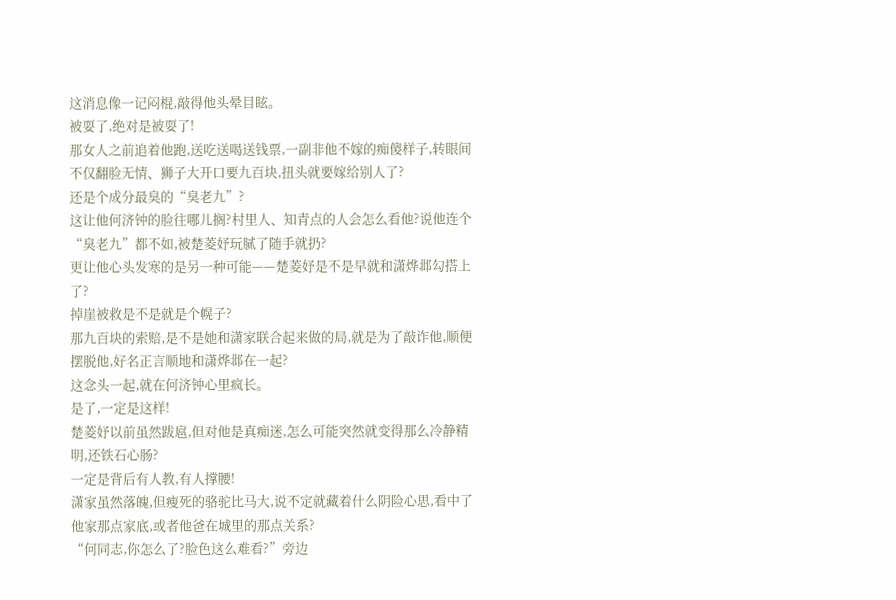这消息像一记闷棍,敲得他头晕目眩。
被耍了,绝对是被耍了!
那女人之前追着他跑,送吃送喝送钱票,一副非他不嫁的痴傻样子,转眼间不仅翻脸无情、狮子大开口要九百块,扭头就要嫁给别人了?
还是个成分最臭的“臭老九”?
这让他何济钟的脸往哪儿搁?村里人、知青点的人会怎么看他?说他连个“臭老九”都不如,被楚菱妤玩腻了随手就扔?
更让他心头发寒的是另一种可能——楚菱妤是不是早就和潇烨邶勾搭上了?
掉崖被救是不是就是个幌子?
那九百块的索赔,是不是她和潇家联合起来做的局,就是为了敲诈他,顺便摆脱他,好名正言顺地和潇烨邶在一起?
这念头一起,就在何济钟心里疯长。
是了,一定是这样!
楚菱妤以前虽然跋扈,但对他是真痴迷,怎么可能突然就变得那么冷静精明,还铁石心肠?
一定是背后有人教,有人撑腰!
潇家虽然落魄,但瘦死的骆驼比马大,说不定就藏着什么阴险心思,看中了他家那点家底,或者他爸在城里的那点关系?
“何同志,你怎么了?脸色这么难看?”旁边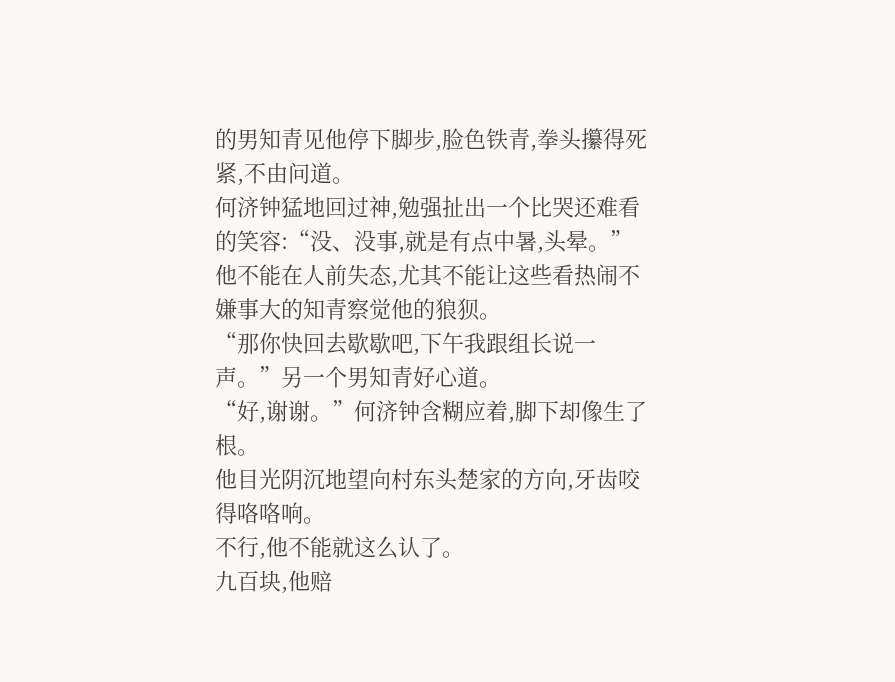的男知青见他停下脚步,脸色铁青,拳头攥得死紧,不由问道。
何济钟猛地回过神,勉强扯出一个比哭还难看的笑容:“没、没事,就是有点中暑,头晕。”
他不能在人前失态,尤其不能让这些看热闹不嫌事大的知青察觉他的狼狈。
“那你快回去歇歇吧,下午我跟组长说一声。”另一个男知青好心道。
“好,谢谢。”何济钟含糊应着,脚下却像生了根。
他目光阴沉地望向村东头楚家的方向,牙齿咬得咯咯响。
不行,他不能就这么认了。
九百块,他赔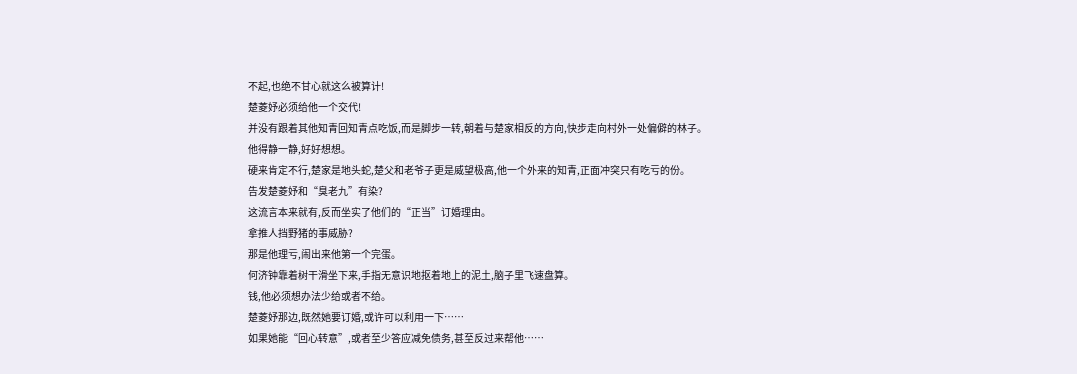不起,也绝不甘心就这么被算计!
楚菱妤必须给他一个交代!
并没有跟着其他知青回知青点吃饭,而是脚步一转,朝着与楚家相反的方向,快步走向村外一处偏僻的林子。
他得静一静,好好想想。
硬来肯定不行,楚家是地头蛇,楚父和老爷子更是威望极高,他一个外来的知青,正面冲突只有吃亏的份。
告发楚菱妤和“臭老九”有染?
这流言本来就有,反而坐实了他们的“正当”订婚理由。
拿推人挡野猪的事威胁?
那是他理亏,闹出来他第一个完蛋。
何济钟靠着树干滑坐下来,手指无意识地抠着地上的泥土,脑子里飞速盘算。
钱,他必须想办法少给或者不给。
楚菱妤那边,既然她要订婚,或许可以利用一下……
如果她能“回心转意”,或者至少答应减免债务,甚至反过来帮他……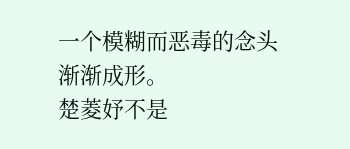一个模糊而恶毒的念头渐渐成形。
楚菱妤不是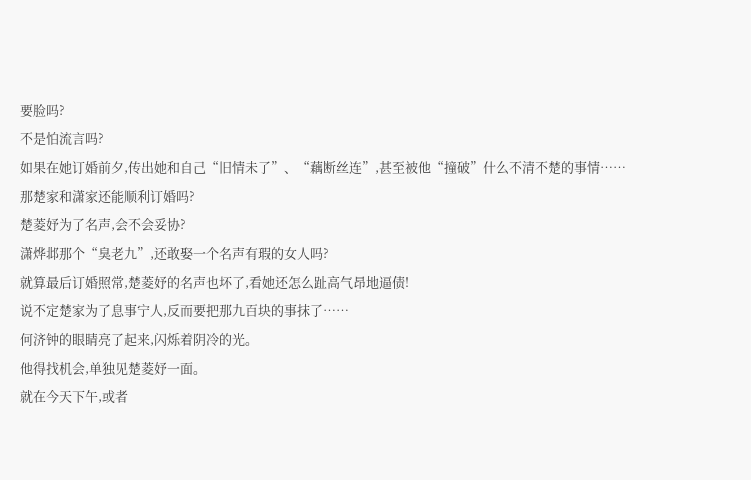要脸吗?
不是怕流言吗?
如果在她订婚前夕,传出她和自己“旧情未了”、“藕断丝连”,甚至被他“撞破”什么不清不楚的事情……
那楚家和潇家还能顺利订婚吗?
楚菱妤为了名声,会不会妥协?
潇烨邶那个“臭老九”,还敢娶一个名声有瑕的女人吗?
就算最后订婚照常,楚菱妤的名声也坏了,看她还怎么趾高气昂地逼债!
说不定楚家为了息事宁人,反而要把那九百块的事抹了……
何济钟的眼睛亮了起来,闪烁着阴冷的光。
他得找机会,单独见楚菱妤一面。
就在今天下午,或者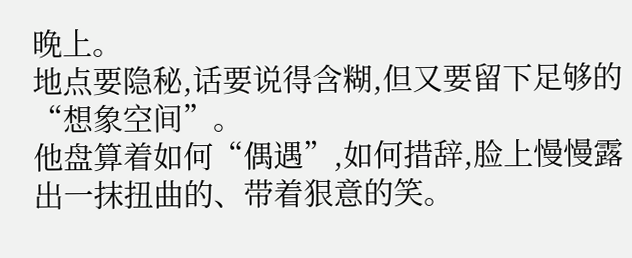晚上。
地点要隐秘,话要说得含糊,但又要留下足够的“想象空间”。
他盘算着如何“偶遇”,如何措辞,脸上慢慢露出一抹扭曲的、带着狠意的笑。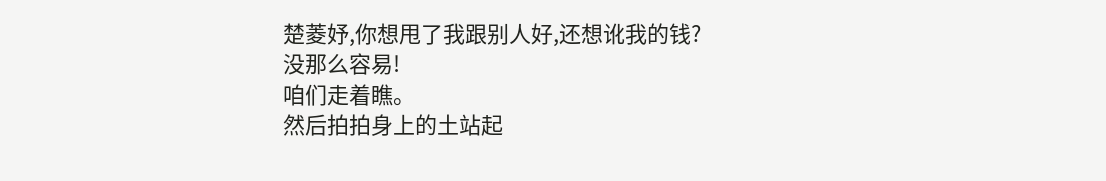楚菱妤,你想甩了我跟别人好,还想讹我的钱?
没那么容易!
咱们走着瞧。
然后拍拍身上的土站起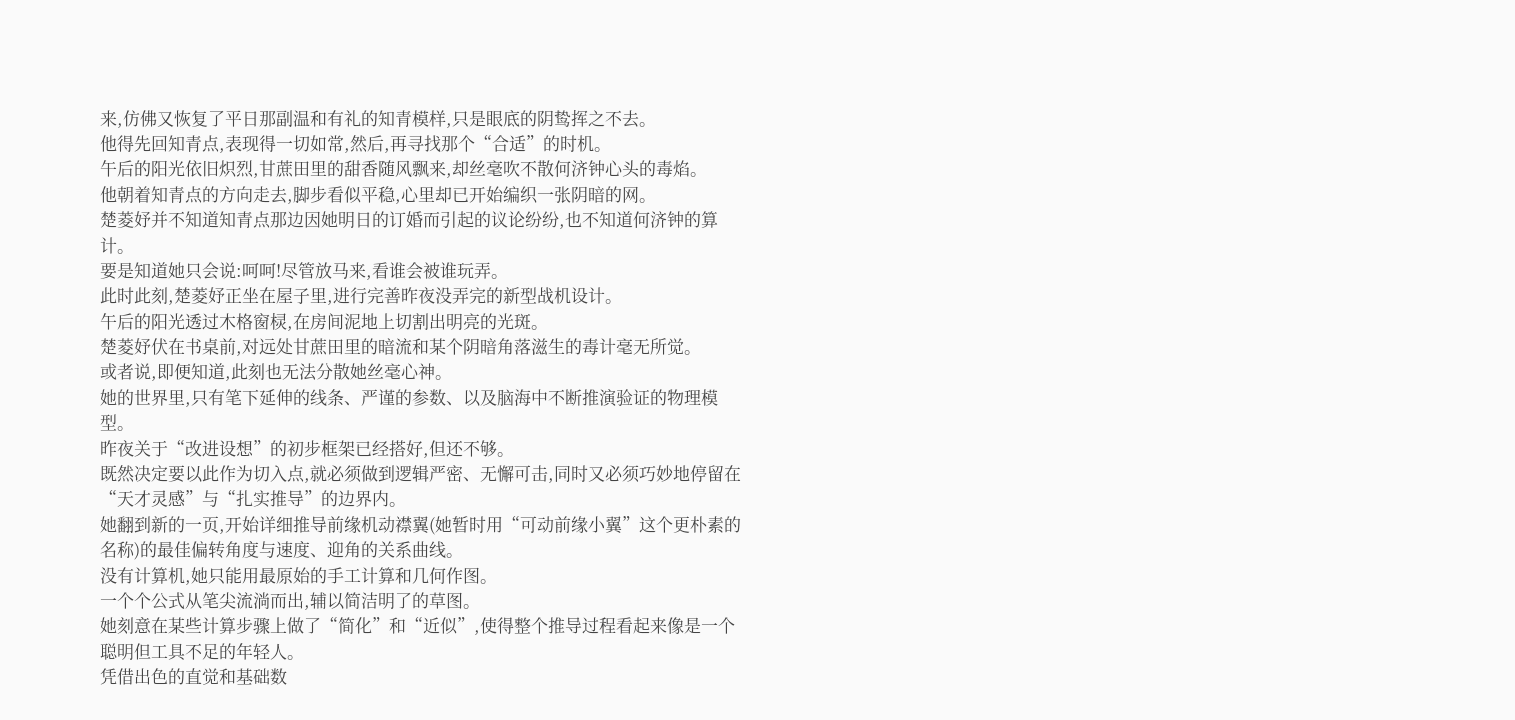来,仿佛又恢复了平日那副温和有礼的知青模样,只是眼底的阴鸷挥之不去。
他得先回知青点,表现得一切如常,然后,再寻找那个“合适”的时机。
午后的阳光依旧炽烈,甘蔗田里的甜香随风飘来,却丝毫吹不散何济钟心头的毒焰。
他朝着知青点的方向走去,脚步看似平稳,心里却已开始编织一张阴暗的网。
楚菱妤并不知道知青点那边因她明日的订婚而引起的议论纷纷,也不知道何济钟的算计。
要是知道她只会说:呵呵!尽管放马来,看谁会被谁玩弄。
此时此刻,楚菱妤正坐在屋子里,进行完善昨夜没弄完的新型战机设计。
午后的阳光透过木格窗棂,在房间泥地上切割出明亮的光斑。
楚菱妤伏在书桌前,对远处甘蔗田里的暗流和某个阴暗角落滋生的毒计毫无所觉。
或者说,即便知道,此刻也无法分散她丝毫心神。
她的世界里,只有笔下延伸的线条、严谨的参数、以及脑海中不断推演验证的物理模型。
昨夜关于“改进设想”的初步框架已经搭好,但还不够。
既然决定要以此作为切入点,就必须做到逻辑严密、无懈可击,同时又必须巧妙地停留在“天才灵感”与“扎实推导”的边界内。
她翻到新的一页,开始详细推导前缘机动襟翼(她暂时用“可动前缘小翼”这个更朴素的名称)的最佳偏转角度与速度、迎角的关系曲线。
没有计算机,她只能用最原始的手工计算和几何作图。
一个个公式从笔尖流淌而出,辅以简洁明了的草图。
她刻意在某些计算步骤上做了“简化”和“近似”,使得整个推导过程看起来像是一个聪明但工具不足的年轻人。
凭借出色的直觉和基础数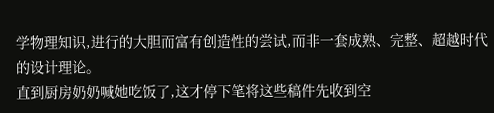学物理知识,进行的大胆而富有创造性的尝试,而非一套成熟、完整、超越时代的设计理论。
直到厨房奶奶喊她吃饭了,这才停下笔将这些稿件先收到空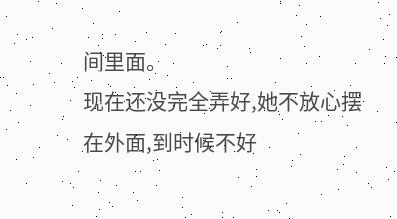间里面。
现在还没完全弄好,她不放心摆在外面,到时候不好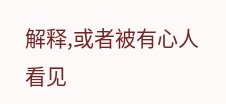解释,或者被有心人看见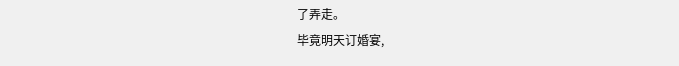了弄走。
毕竟明天订婚宴,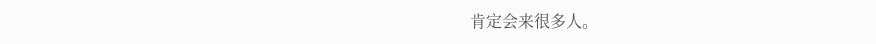肯定会来很多人。